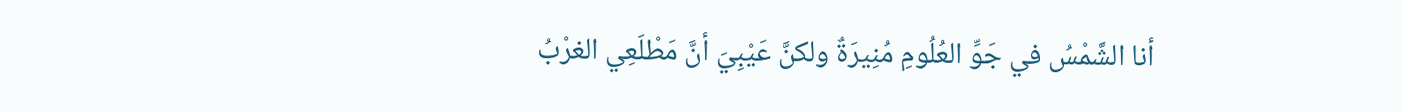أنا الشَّمْسُ في جَوِّ العُلُومِ مُنِيرَةٌ ولكنَّ عَيْبِيَ أنَّ مَطْلَعِي الغرْبُ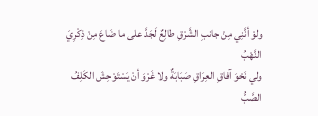ولوْ أنَّنِي مِنْ جانبِ الشَّرْقِ طالِعٌ لَجَدَّ على ما ضَاعَ مِنْ ذِكْرِيَ النَّهْبُ
ولي نَحْوَ آفاقِ العِرَاقِ صَبَابَةٌ ولا غَرْوَ أنْ يَسْتَوْحِشَ الكَلِفُ الصَّبُّ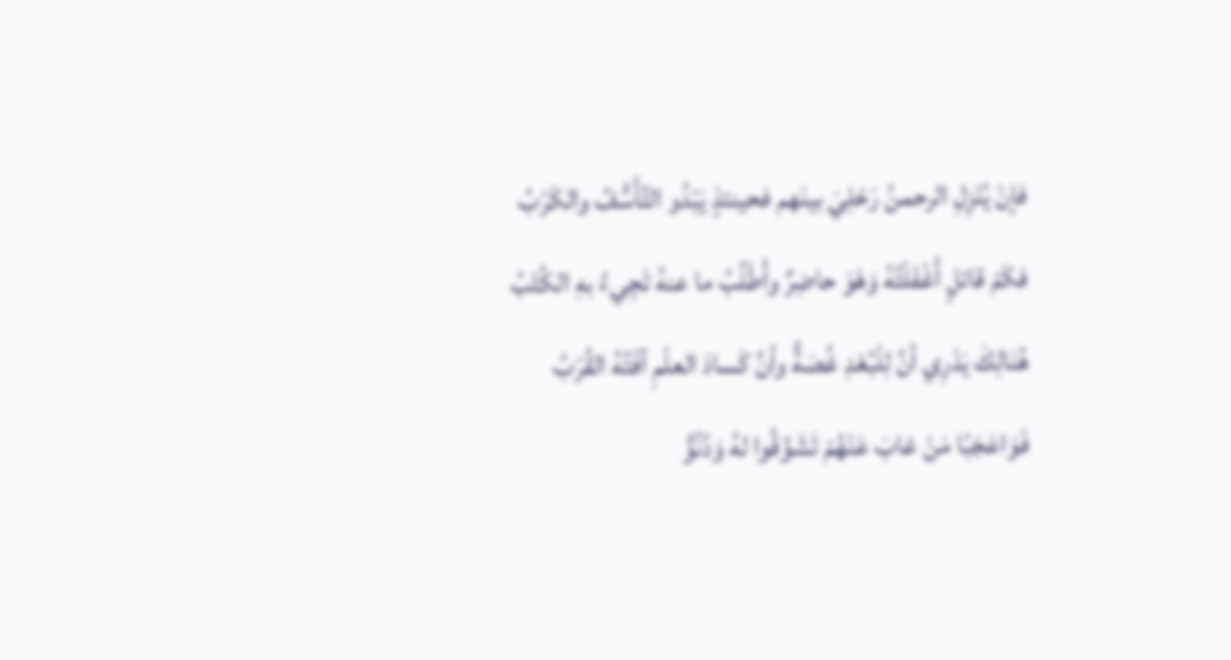فإنْ يُنْزِلِ الرحمنُ رَحْلِيَ بينَهم فحينئذٍ يَبْدُو التَّأَسُّفُ والكَرْبُ
فكَمْ قائلٍ أَغْفَلْتُهُ وَهْوَ حاضِرٌ وأَطْلُبُ ما عنهُ تَجِيءُ بهِ الكُتْبُ
هُنَالِكَ يَدْرِي أنَّ لِلْبُعْدِ غُصَةًّ وأنَّ كَسادَ العلْمِ آفَتُهُ القُرْبُ
فَوَاعَجَبًا مَنْ غابَ عَنْهُمْ تَشَوَّقُوا لهُ وَدُنُوُّ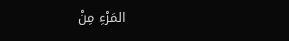المَرْءِ مِنْ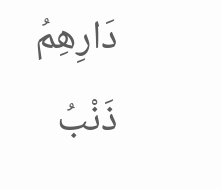دَارِهِمُ ذَنْبُ